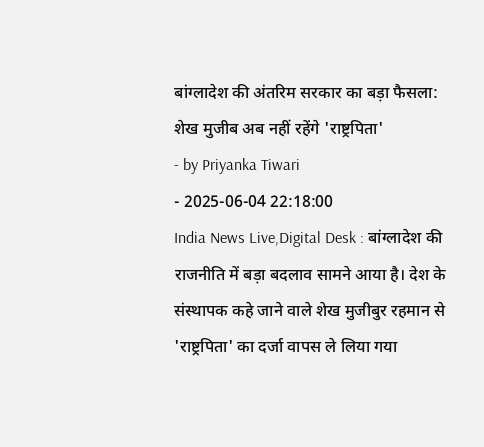बांग्लादेश की अंतरिम सरकार का बड़ा फैसला: शेख मुजीब अब नहीं रहेंगे 'राष्ट्रपिता'
- by Priyanka Tiwari
- 2025-06-04 22:18:00
India News Live,Digital Desk : बांग्लादेश की राजनीति में बड़ा बदलाव सामने आया है। देश के संस्थापक कहे जाने वाले शेख मुजीबुर रहमान से 'राष्ट्रपिता' का दर्जा वापस ले लिया गया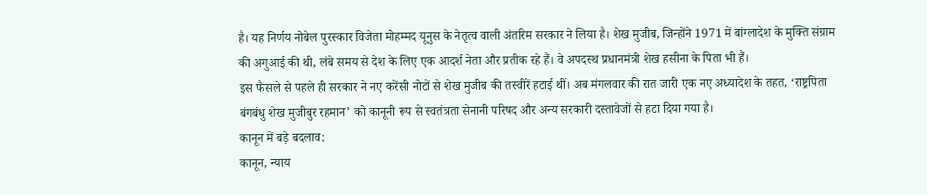है। यह निर्णय नोबेल पुरस्कार विजेता मोहम्मद यूनुस के नेतृत्व वाली अंतरिम सरकार ने लिया है। शेख मुजीब, जिन्होंने 1971 में बांग्लादेश के मुक्ति संग्राम की अगुआई की थी, लंबे समय से देश के लिए एक आदर्श नेता और प्रतीक रहे हैं। वे अपदस्थ प्रधानमंत्री शेख हसीना के पिता भी हैं।
इस फैसले से पहले ही सरकार ने नए करेंसी नोटों से शेख मुजीब की तस्वीरें हटाई थीं। अब मंगलवार की रात जारी एक नए अध्यादेश के तहत, ‘राष्ट्रपिता बंगबंधु शेख मुजीबुर रहमान’ को कानूनी रूप से स्वतंत्रता सेनानी परिषद और अन्य सरकारी दस्तावेजों से हटा दिया गया है।
कानून में बड़े बदलाव:
कानून, न्याय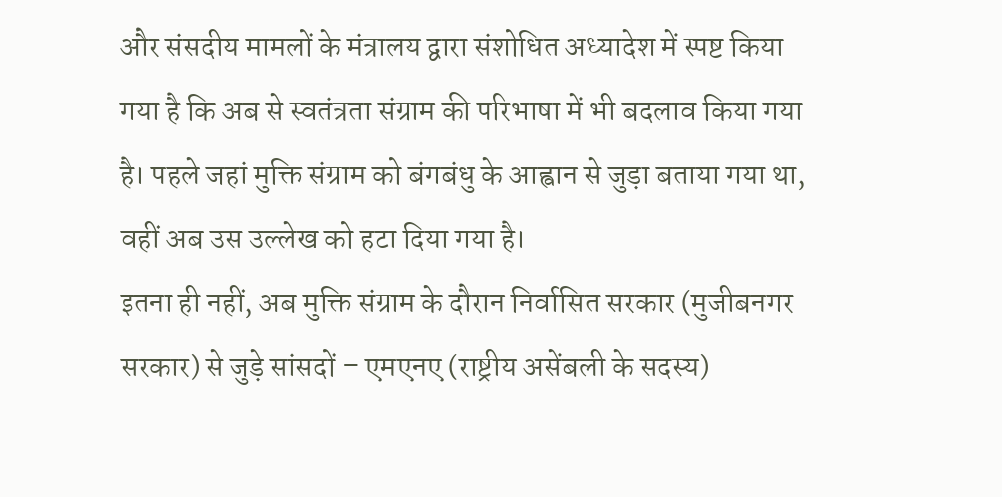और संसदीय मामलों के मंत्रालय द्वारा संशोधित अध्यादेश में स्पष्ट किया गया है कि अब से स्वतंत्रता संग्राम की परिभाषा में भी बदलाव किया गया है। पहले जहां मुक्ति संग्राम को बंगबंधु के आह्वान से जुड़ा बताया गया था, वहीं अब उस उल्लेख को हटा दिया गया है।
इतना ही नहीं, अब मुक्ति संग्राम के दौरान निर्वासित सरकार (मुजीबनगर सरकार) से जुड़े सांसदों – एमएनए (राष्ट्रीय असेंबली के सदस्य)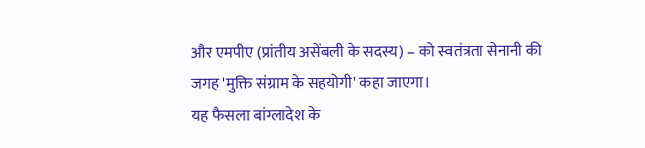और एमपीए (प्रांतीय असेंबली के सदस्य) – को स्वतंत्रता सेनानी की जगह 'मुक्ति संग्राम के सहयोगी' कहा जाएगा।
यह फैसला बांग्लादेश के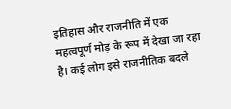इतिहास और राजनीति में एक महत्वपूर्ण मोड़ के रूप में देखा जा रहा है। कई लोग इसे राजनीतिक बदले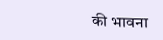की भावना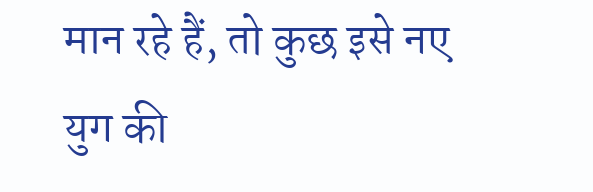मान रहे हैं, तो कुछ इसे नए युग की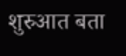शुरुआत बता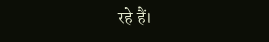रहे हैं।